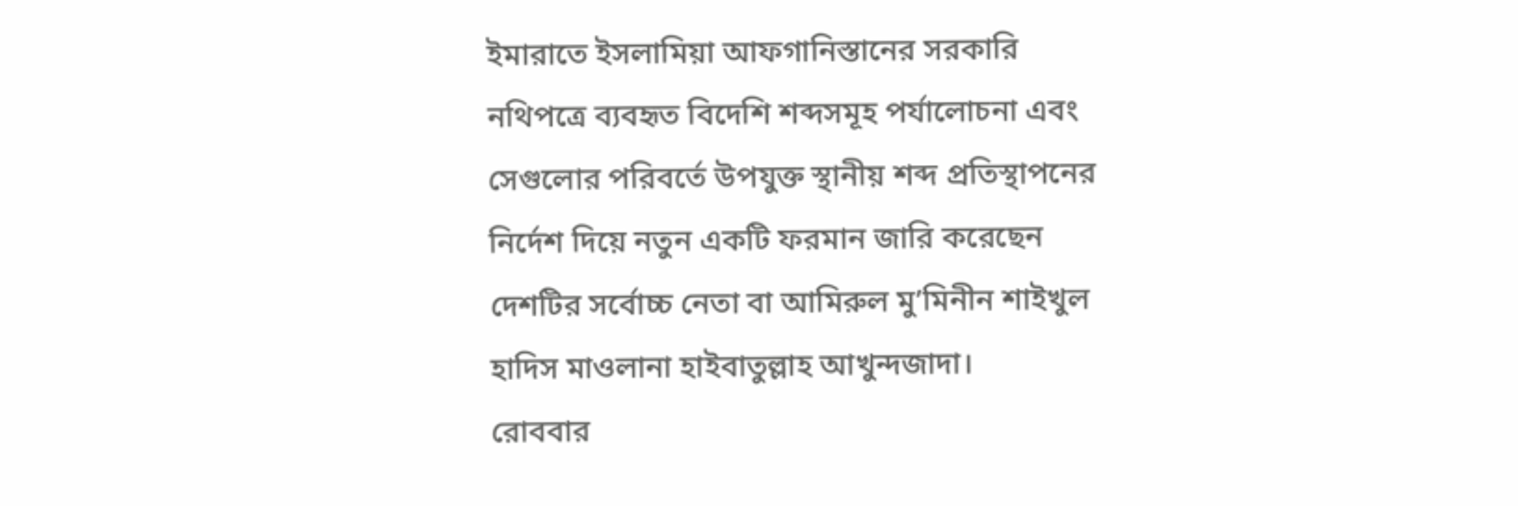ইমারাতে ইসলামিয়া আফগানিস্তানের সরকারি নথিপত্রে ব্যবহৃত বিদেশি শব্দসমূহ পর্যালোচনা এবং সেগুলোর পরিবর্তে উপযুক্ত স্থানীয় শব্দ প্রতিস্থাপনের নির্দেশ দিয়ে নতুন একটি ফরমান জারি করেছেন দেশটির সর্বোচ্চ নেতা বা আমিরুল মু’মিনীন শাইখুল হাদিস মাওলানা হাইবাতুল্লাহ আখুন্দজাদা।
রোববার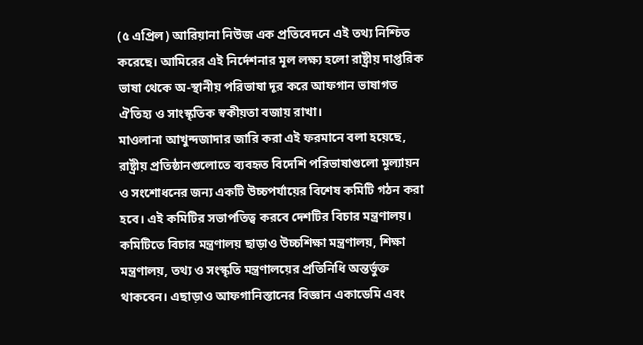(৫ এপ্রিল) আরিয়ানা নিউজ এক প্রতিবেদনে এই তথ্য নিশ্চিত করেছে। আমিরের এই নির্দেশনার মূল লক্ষ্য হলো রাষ্ট্রীয় দাপ্তরিক ভাষা থেকে অ-স্থানীয় পরিভাষা দূর করে আফগান ভাষাগত ঐতিহ্য ও সাংস্কৃতিক স্বকীয়তা বজায় রাখা।
মাওলানা আখুন্দজাদার জারি করা এই ফরমানে বলা হয়েছে, রাষ্ট্রীয় প্রতিষ্ঠানগুলোতে ব্যবহৃত বিদেশি পরিভাষাগুলো মূল্যায়ন ও সংশোধনের জন্য একটি উচ্চপর্যায়ের বিশেষ কমিটি গঠন করা হবে। এই কমিটির সভাপতিত্ব করবে দেশটির বিচার মন্ত্রণালয়। কমিটিতে বিচার মন্ত্রণালয় ছাড়াও উচ্চশিক্ষা মন্ত্রণালয়, শিক্ষা মন্ত্রণালয়, তথ্য ও সংস্কৃতি মন্ত্রণালয়ের প্রতিনিধি অন্তর্ভুক্ত থাকবেন। এছাড়াও আফগানিস্তানের বিজ্ঞান একাডেমি এবং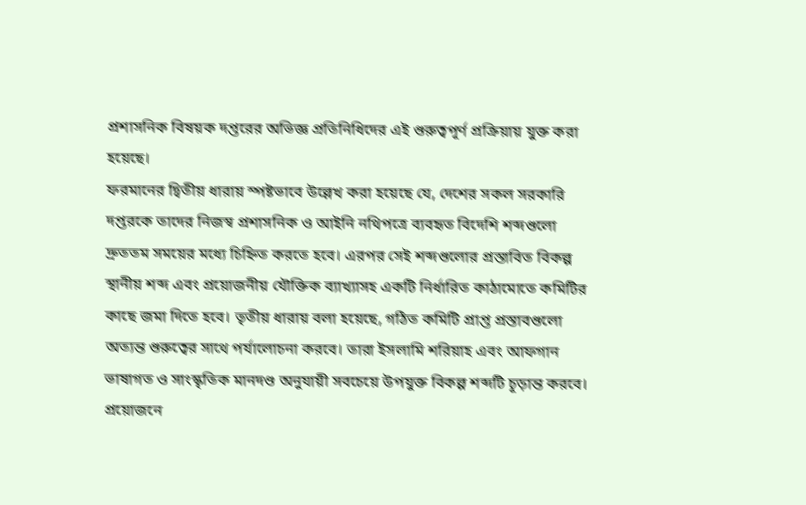প্রশাসনিক বিষয়ক দপ্তরের অভিজ্ঞ প্রতিনিধিদের এই গুরুত্বপূর্ণ প্রক্রিয়ায় যুক্ত করা হয়েছে।
ফরমানের দ্বিতীয় ধারায় স্পষ্টভাবে উল্লেখ করা হয়েছে যে, দেশের সকল সরকারি দপ্তরকে তাদের নিজস্ব প্রশাসনিক ও আইনি নথিপত্রে ব্যবহৃত বিদেশি শব্দগুলো দ্রুততম সময়ের মধ্যে চিহ্নিত করতে হবে। এরপর সেই শব্দগুলোর প্রস্তাবিত বিকল্প স্থানীয় শব্দ এবং প্রয়োজনীয় যৌক্তিক ব্যাখ্যাসহ একটি নির্ধারিত কাঠামোতে কমিটির কাছে জমা দিতে হবে। তৃতীয় ধারায় বলা হয়েছে, গঠিত কমিটি প্রাপ্ত প্রস্তাবগুলো অত্যন্ত গুরুত্বের সাথে পর্যালোচনা করবে। তারা ইসলামি শরিয়াহ এবং আফগান ভাষাগত ও সাংস্কৃতিক মানদণ্ড অনুযায়ী সবচেয়ে উপযুক্ত বিকল্প শব্দটি চূড়ান্ত করবে। প্রয়োজনে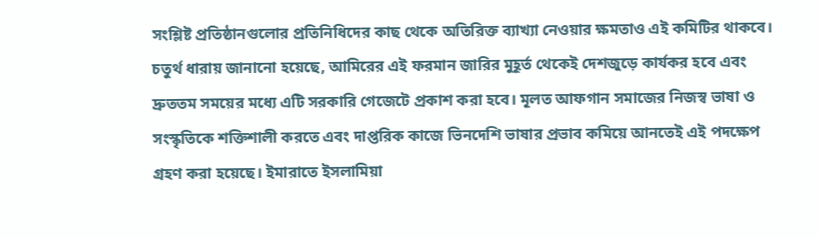সংশ্লিষ্ট প্রতিষ্ঠানগুলোর প্রতিনিধিদের কাছ থেকে অতিরিক্ত ব্যাখ্যা নেওয়ার ক্ষমতাও এই কমিটির থাকবে।
চতুর্থ ধারায় জানানো হয়েছে, আমিরের এই ফরমান জারির মুহূর্ত থেকেই দেশজুড়ে কার্যকর হবে এবং দ্রুততম সময়ের মধ্যে এটি সরকারি গেজেটে প্রকাশ করা হবে। মূলত আফগান সমাজের নিজস্ব ভাষা ও সংস্কৃতিকে শক্তিশালী করতে এবং দাপ্তরিক কাজে ভিনদেশি ভাষার প্রভাব কমিয়ে আনতেই এই পদক্ষেপ গ্রহণ করা হয়েছে। ইমারাতে ইসলামিয়া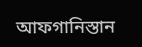আফগানিস্তান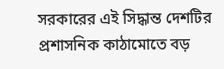সরকারের এই সিদ্ধান্ত দেশটির প্রশাসনিক কাঠামোতে বড়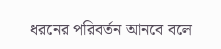ধরনের পরিবর্তন আনবে বলে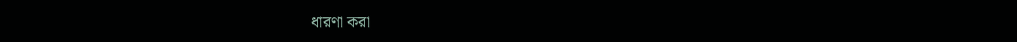ধারণা করা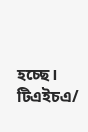হচ্ছে।
টিএইচএ/